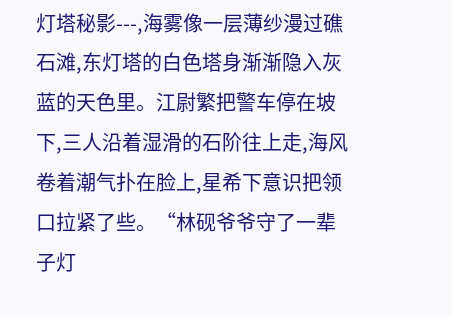灯塔秘影---,海雾像一层薄纱漫过礁石滩,东灯塔的白色塔身渐渐隐入灰蓝的天色里。江尉繁把警车停在坡下,三人沿着湿滑的石阶往上走,海风卷着潮气扑在脸上,星希下意识把领口拉紧了些。“林砚爷爷守了一辈子灯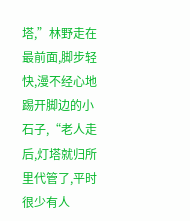塔,”林野走在最前面,脚步轻快,漫不经心地踢开脚边的小石子,“老人走后,灯塔就归所里代管了,平时很少有人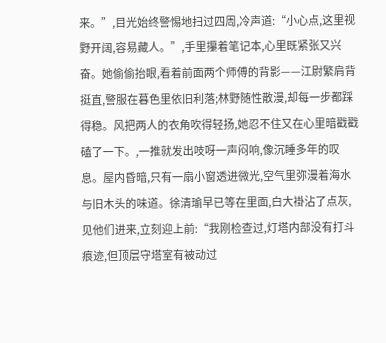来。”,目光始终警惕地扫过四周,冷声道:“小心点,这里视野开阔,容易藏人。”,手里攥着笔记本,心里既紧张又兴奋。她偷偷抬眼,看着前面两个师傅的背影——江尉繁肩背挺直,警服在暮色里依旧利落;林野随性散漫,却每一步都踩得稳。风把两人的衣角吹得轻扬,她忍不住又在心里暗戳戳磕了一下。,一推就发出吱呀一声闷响,像沉睡多年的叹息。屋内昏暗,只有一扇小窗透进微光,空气里弥漫着海水与旧木头的味道。徐清瑜早已等在里面,白大褂沾了点灰,见他们进来,立刻迎上前:“我刚检查过,灯塔内部没有打斗痕迹,但顶层守塔室有被动过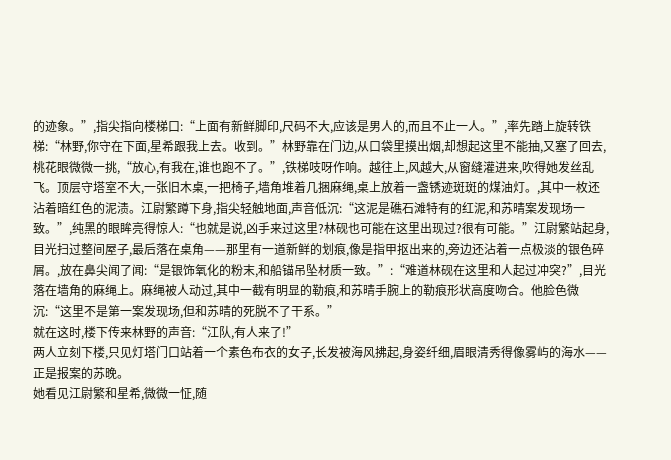的迹象。”,指尖指向楼梯口:“上面有新鲜脚印,尺码不大,应该是男人的,而且不止一人。”,率先踏上旋转铁梯:“林野,你守在下面,星希跟我上去。收到。”林野靠在门边,从口袋里摸出烟,却想起这里不能抽,又塞了回去,桃花眼微微一挑,“放心,有我在,谁也跑不了。”,铁梯吱呀作响。越往上,风越大,从窗缝灌进来,吹得她发丝乱飞。顶层守塔室不大,一张旧木桌,一把椅子,墙角堆着几捆麻绳,桌上放着一盏锈迹斑斑的煤油灯。,其中一枚还沾着暗红色的泥渍。江尉繁蹲下身,指尖轻触地面,声音低沉:“这泥是礁石滩特有的红泥,和苏晴案发现场一致。”,纯黑的眼眸亮得惊人:“也就是说,凶手来过这里?林砚也可能在这里出现过?很有可能。”江尉繁站起身,目光扫过整间屋子,最后落在桌角——那里有一道新鲜的划痕,像是指甲抠出来的,旁边还沾着一点极淡的银色碎屑。,放在鼻尖闻了闻:“是银饰氧化的粉末,和船锚吊坠材质一致。”:“难道林砚在这里和人起过冲突?”,目光落在墙角的麻绳上。麻绳被人动过,其中一截有明显的勒痕,和苏晴手腕上的勒痕形状高度吻合。他脸色微沉:“这里不是第一案发现场,但和苏晴的死脱不了干系。”
就在这时,楼下传来林野的声音:“江队,有人来了!”
两人立刻下楼,只见灯塔门口站着一个素色布衣的女子,长发被海风拂起,身姿纤细,眉眼清秀得像雾屿的海水——正是报案的苏晚。
她看见江尉繁和星希,微微一怔,随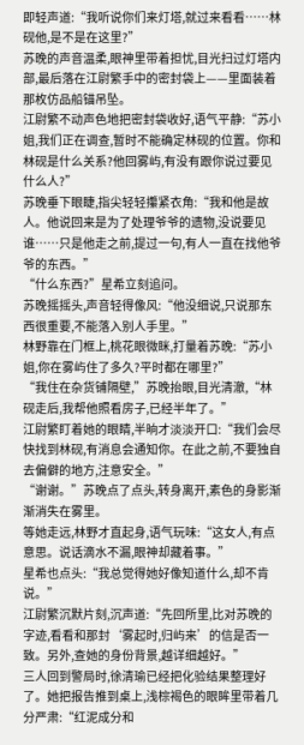即轻声道:“我听说你们来灯塔,就过来看看……林砚他,是不是在这里?”
苏晚的声音温柔,眼神里带着担忧,目光扫过灯塔内部,最后落在江尉繁手中的密封袋上——里面装着那枚仿品船锚吊坠。
江尉繁不动声色地把密封袋收好,语气平静:“苏小姐,我们正在调查,暂时不能确定林砚的位置。你和林砚是什么关系?他回雾屿,有没有跟你说过要见什么人?”
苏晚垂下眼睫,指尖轻轻攥紧衣角:“我和他是故人。他说回来是为了处理爷爷的遗物,没说要见谁……只是他走之前,提过一句,有人一直在找他爷爷的东西。”
“什么东西?”星希立刻追问。
苏晚摇摇头,声音轻得像风:“他没细说,只说那东西很重要,不能落入别人手里。”
林野靠在门框上,桃花眼微眯,打量着苏晚:“苏小姐,你在雾屿住了多久?平时都在哪里?”
“我住在杂货铺隔壁,”苏晚抬眼,目光清澈,“林砚走后,我帮他照看房子,已经半年了。”
江尉繁盯着她的眼睛,半晌才淡淡开口:“我们会尽快找到林砚,有消息会通知你。在此之前,不要独自去偏僻的地方,注意安全。”
“谢谢。”苏晚点了点头,转身离开,素色的身影渐渐消失在雾里。
等她走远,林野才直起身,语气玩味:“这女人,有点意思。说话滴水不漏,眼神却藏着事。”
星希也点头:“我总觉得她好像知道什么,却不肯说。”
江尉繁沉默片刻,沉声道:“先回所里,比对苏晚的字迹,看看和那封‘雾起时,归屿来’的信是否一致。另外,查她的身份背景,越详细越好。”
三人回到警局时,徐清瑜已经把化验结果整理好了。她把报告推到桌上,浅棕褐色的眼眸里带着几分严肃:“红泥成分和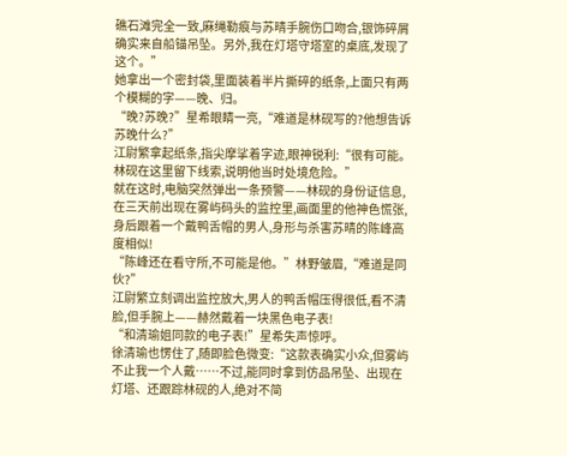礁石滩完全一致,麻绳勒痕与苏晴手腕伤口吻合,银饰碎屑确实来自船锚吊坠。另外,我在灯塔守塔室的桌底,发现了这个。”
她拿出一个密封袋,里面装着半片撕碎的纸条,上面只有两个模糊的字——晚、归。
“晚?苏晚?”星希眼睛一亮,“难道是林砚写的?他想告诉苏晚什么?”
江尉繁拿起纸条,指尖摩挲着字迹,眼神锐利:“很有可能。林砚在这里留下线索,说明他当时处境危险。”
就在这时,电脑突然弹出一条预警——林砚的身份证信息,在三天前出现在雾屿码头的监控里,画面里的他神色慌张,身后跟着一个戴鸭舌帽的男人,身形与杀害苏晴的陈峰高度相似!
“陈峰还在看守所,不可能是他。”林野皱眉,“难道是同伙?”
江尉繁立刻调出监控放大,男人的鸭舌帽压得很低,看不清脸,但手腕上——赫然戴着一块黑色电子表!
“和清瑜姐同款的电子表!”星希失声惊呼。
徐清瑜也愣住了,随即脸色微变:“这款表确实小众,但雾屿不止我一个人戴……不过,能同时拿到仿品吊坠、出现在灯塔、还跟踪林砚的人,绝对不简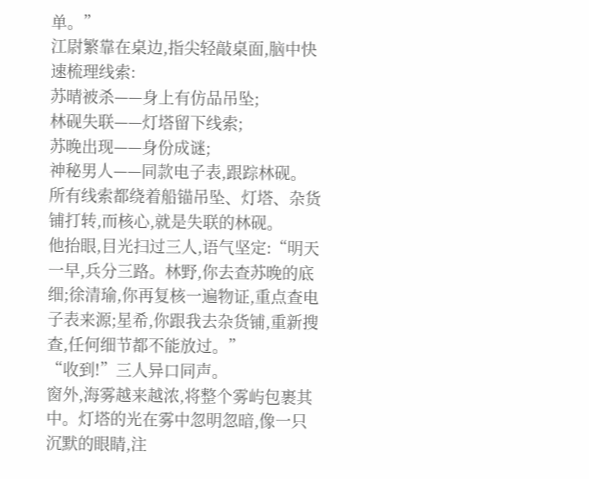单。”
江尉繁靠在桌边,指尖轻敲桌面,脑中快速梳理线索:
苏晴被杀——身上有仿品吊坠;
林砚失联——灯塔留下线索;
苏晚出现——身份成谜;
神秘男人——同款电子表,跟踪林砚。
所有线索都绕着船锚吊坠、灯塔、杂货铺打转,而核心,就是失联的林砚。
他抬眼,目光扫过三人,语气坚定:“明天一早,兵分三路。林野,你去查苏晚的底细;徐清瑜,你再复核一遍物证,重点查电子表来源;星希,你跟我去杂货铺,重新搜查,任何细节都不能放过。”
“收到!”三人异口同声。
窗外,海雾越来越浓,将整个雾屿包裹其中。灯塔的光在雾中忽明忽暗,像一只沉默的眼睛,注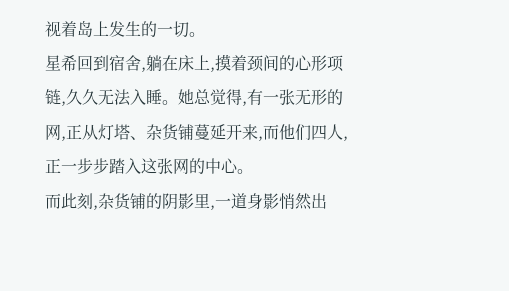视着岛上发生的一切。
星希回到宿舍,躺在床上,摸着颈间的心形项链,久久无法入睡。她总觉得,有一张无形的网,正从灯塔、杂货铺蔓延开来,而他们四人,正一步步踏入这张网的中心。
而此刻,杂货铺的阴影里,一道身影悄然出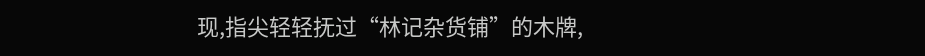现,指尖轻轻抚过“林记杂货铺”的木牌,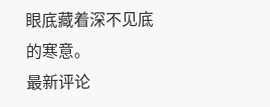眼底藏着深不见底的寒意。
最新评论